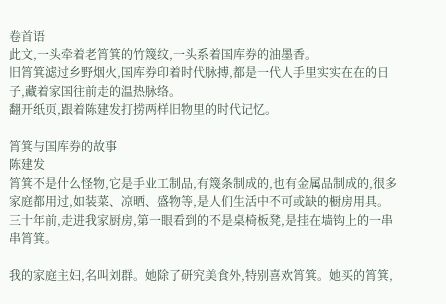卷首语
此文,一头牵着老筲箕的竹篾纹,一头系着国库券的油墨香。
旧筲箕滤过乡野烟火,国库券印着时代脉搏,都是一代人手里实实在在的日子,藏着家国往前走的温热脉络。
翻开纸页,跟着陈建发打捞两样旧物里的时代记忆。

筲箕与国库券的故事
陈建发
筲箕不是什么怪物,它是手业工制品,有篾条制成的,也有金属品制成的,很多家庭都用过,如装菜、凉晒、盛物等,是人们生活中不可或缺的橱房用具。
三十年前,走进我家厨房,第一眼看到的不是桌椅板凳,是挂在墙钩上的一串串筲箕。

我的家庭主妇,名叫刘群。她除了研究美食外,特别喜欢筲箕。她买的筲箕,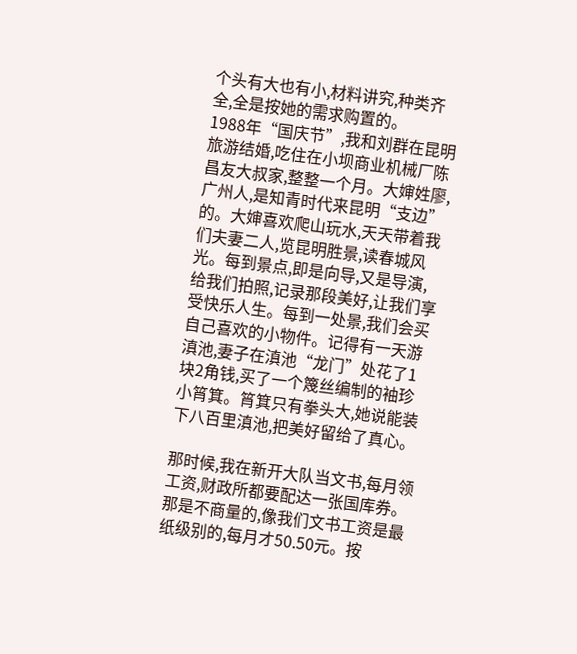个头有大也有小,材料讲究,种类齐全,全是按她的需求购置的。
1988年“国庆节”,我和刘群在昆明旅游结婚,吃住在小坝商业机械厂陈昌友大叔家,整整一个月。大婶姓廖,广州人,是知青时代来昆明“支边”的。大婶喜欢爬山玩水,天天带着我们夫妻二人,览昆明胜景,读春城风光。每到景点,即是向导,又是导演,给我们拍照,记录那段美好,让我们享受快乐人生。每到一处景,我们会买自己喜欢的小物件。记得有一天游滇池,妻子在滇池“龙门”处花了1块2角钱,买了一个篾丝编制的袖珍小筲箕。筲箕只有拳头大,她说能装下八百里滇池,把美好留给了真心。

那时候,我在新开大队当文书,每月领工资,财政所都要配达一张国库券。那是不商量的,像我们文书工资是最纸级别的,每月才50.50元。按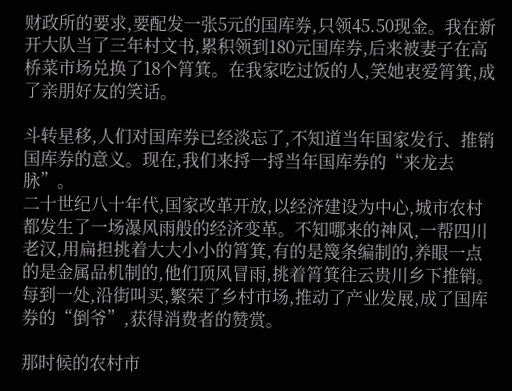财政所的要求,要配发一张5元的国库券,只领45.50现金。我在新开大队当了三年村文书,累积领到180元国库券,后来被妻子在高桥菜市场兑换了18个筲箕。在我家吃过饭的人,笑她衷爱筲箕,成了亲朋好友的笑话。

斗转星移,人们对国库券已经淡忘了,不知道当年国家发行、推销国库券的意义。现在,我们来捋一捋当年国库券的“来龙去脉”。
二十世纪八十年代,国家改革开放,以经济建设为中心,城市农村都发生了一场瀑风雨般的经济变革。不知哪来的神风,一帮四川老汉,用扁担挑着大大小小的筲箕,有的是篾条编制的,养眼一点的是金属品机制的,他们顶风冒雨,挑着筲箕往云贵川乡下推销。每到一处,沿街叫买,繁荣了乡村市场,推动了产业发展,成了国库券的“倒爷”,获得消费者的赞赏。

那时候的农村市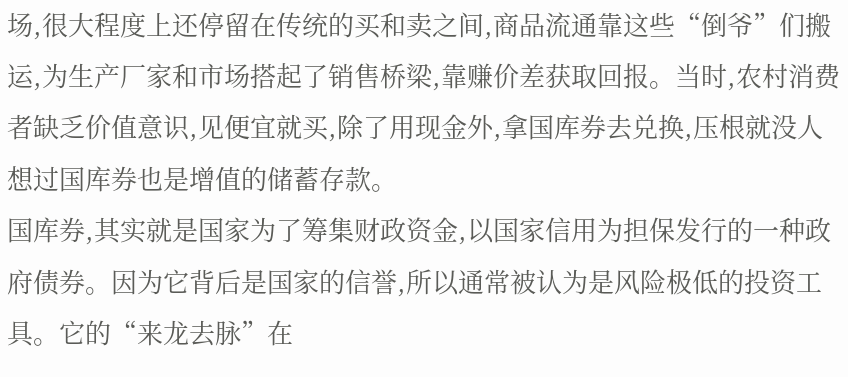场,很大程度上还停留在传统的买和卖之间,商品流通靠这些“倒爷”们搬运,为生产厂家和市场搭起了销售桥梁,靠赚价差获取回报。当时,农村消费者缺乏价值意识,见便宜就买,除了用现金外,拿国库券去兑换,压根就没人想过国库券也是增值的储蓄存款。
国库券,其实就是国家为了筹集财政资金,以国家信用为担保发行的一种政府债券。因为它背后是国家的信誉,所以通常被认为是风险极低的投资工具。它的“来龙去脉”在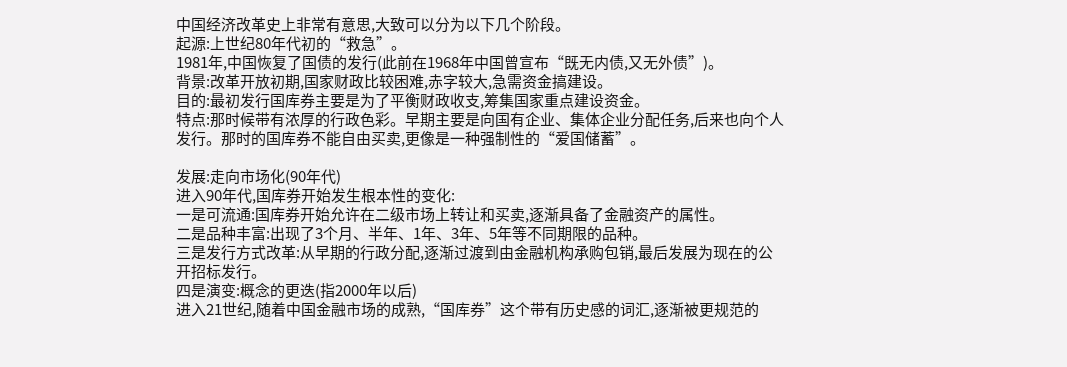中国经济改革史上非常有意思,大致可以分为以下几个阶段。
起源:上世纪80年代初的“救急”。
1981年,中国恢复了国债的发行(此前在1968年中国曾宣布“既无内债,又无外债”)。
背景:改革开放初期,国家财政比较困难,赤字较大,急需资金搞建设。
目的:最初发行国库券主要是为了平衡财政收支,筹集国家重点建设资金。
特点:那时候带有浓厚的行政色彩。早期主要是向国有企业、集体企业分配任务,后来也向个人发行。那时的国库券不能自由买卖,更像是一种强制性的“爱国储蓄”。

发展:走向市场化(90年代)
进入90年代,国库券开始发生根本性的变化:
一是可流通:国库券开始允许在二级市场上转让和买卖,逐渐具备了金融资产的属性。
二是品种丰富:出现了3个月、半年、1年、3年、5年等不同期限的品种。
三是发行方式改革:从早期的行政分配,逐渐过渡到由金融机构承购包销,最后发展为现在的公开招标发行。
四是演变:概念的更迭(指2000年以后)
进入21世纪,随着中国金融市场的成熟,“国库券”这个带有历史感的词汇,逐渐被更规范的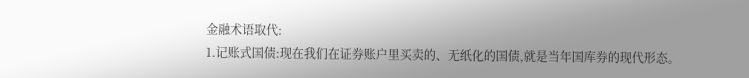金融术语取代:
1.记账式国债:现在我们在证券账户里买卖的、无纸化的国债,就是当年国库券的现代形态。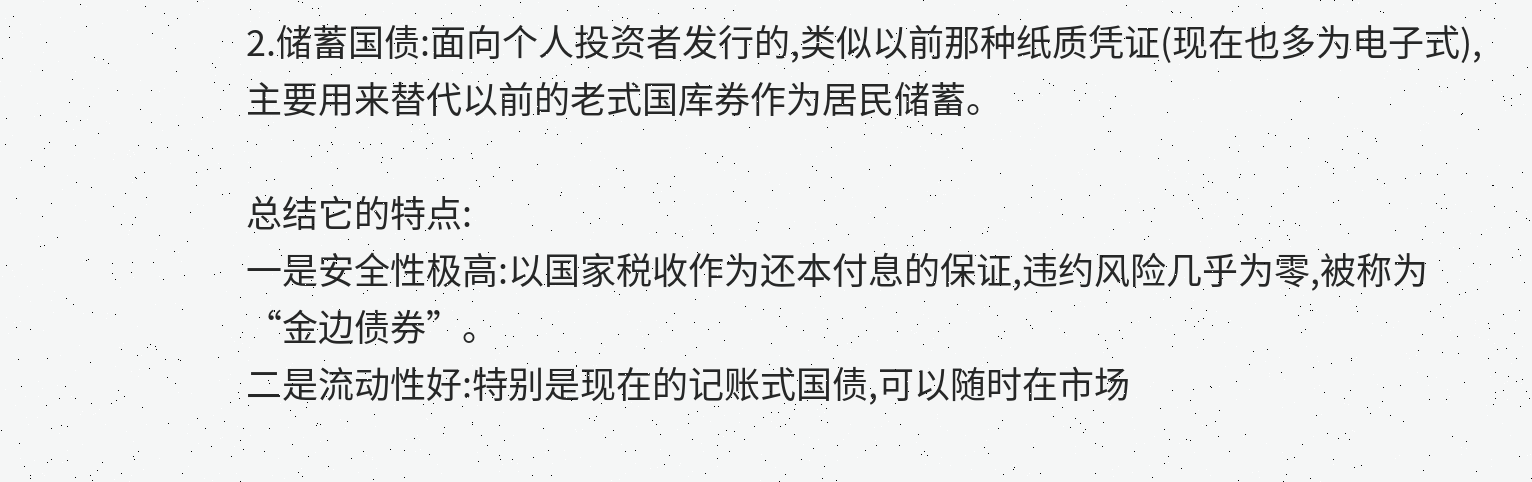2.储蓄国债:面向个人投资者发行的,类似以前那种纸质凭证(现在也多为电子式),主要用来替代以前的老式国库券作为居民储蓄。

总结它的特点:
一是安全性极高:以国家税收作为还本付息的保证,违约风险几乎为零,被称为“金边债券”。
二是流动性好:特别是现在的记账式国债,可以随时在市场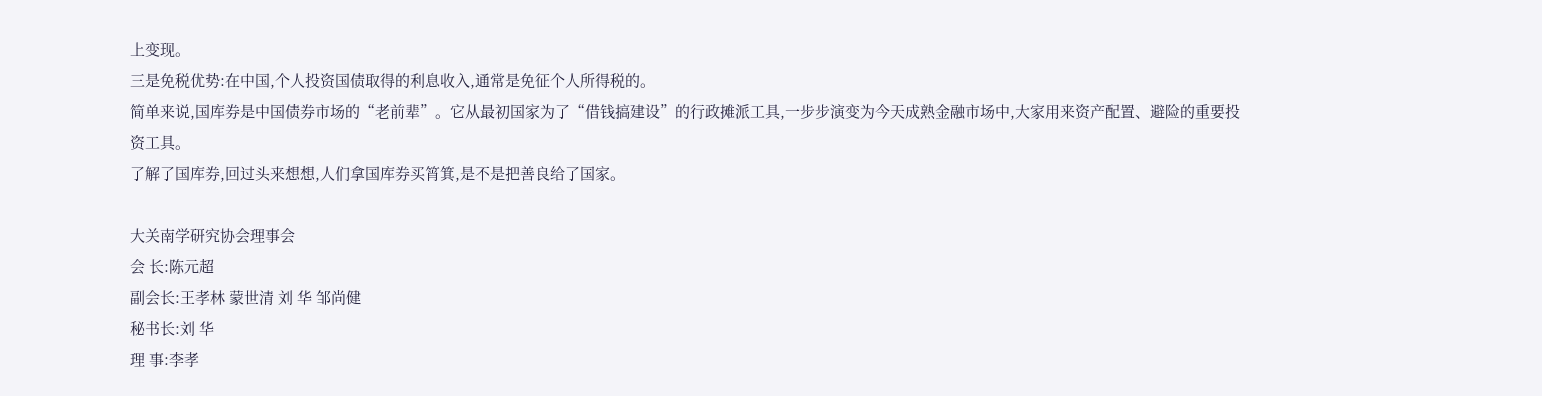上变现。
三是免税优势:在中国,个人投资国债取得的利息收入,通常是免征个人所得税的。
简单来说,国库券是中国债券市场的“老前辈”。它从最初国家为了“借钱搞建设”的行政摊派工具,一步步演变为今天成熟金融市场中,大家用来资产配置、避险的重要投资工具。
了解了国库券,回过头来想想,人们拿国库券买筲箕,是不是把善良给了国家。

大关南学研究协会理事会
会 长:陈元超
副会长:王孝林 蒙世清 刘 华 邹尚健
秘书长:刘 华
理 事:李孝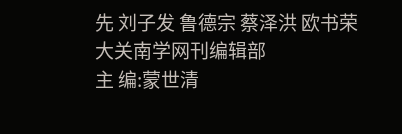先 刘子发 鲁德宗 蔡泽洪 欧书荣
大关南学网刊编辑部
主 编:蒙世清